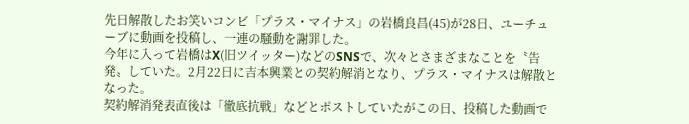先日解散したお笑いコンビ「プラス・マイナス」の岩橋良昌(45)が28日、ユーチューブに動画を投稿し、一連の騒動を謝罪した。
今年に入って岩橋はX(旧ツイッター)などのSNSで、次々とさまざまなことを〝告発〟していた。2月22日に吉本興業との契約解消となり、プラス・マイナスは解散となった。
契約解消発表直後は「徹底抗戦」などとポストしていたがこの日、投稿した動画で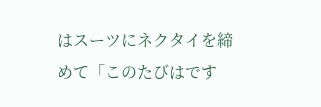はスーツにネクタイを締めて「このたびはです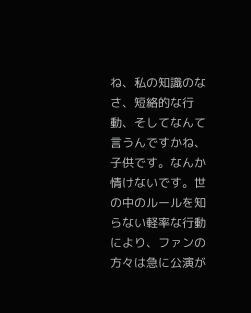ね、私の知識のなさ、短絡的な行動、そしてなんて言うんですかね、子供です。なんか情けないです。世の中のルールを知らない軽率な行動により、ファンの方々は急に公演が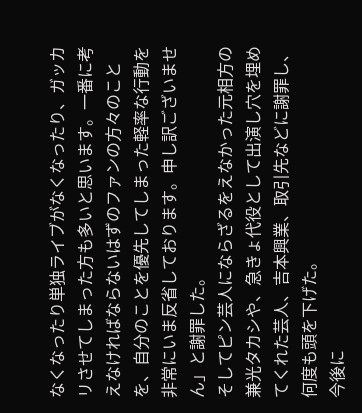なくなったり単独ライブがなくなったり、ガッカリさせてしまった方も多いと思います。一番に考えなければならないはずのファンの方々のことを、自分のことを優先してしまった軽率な行動を非常にいま反省しております。申し訳ございません」と謝罪した。
そしてピン芸人にならざるをえなかった元相方の兼光タカシや、急きょ代役として出演し穴を埋めてくれた芸人、吉本興業、取引先などに謝罪し、何度も頭を下げた。
今後に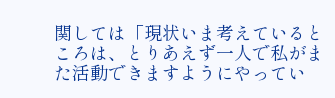関しては「現状いま考えているところは、とりあえず一人で私がまた活動できますようにやってい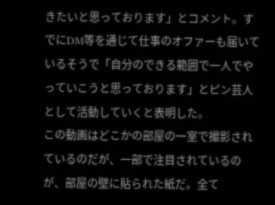きたいと思っております」とコメント。すでにDM等を通じて仕事のオファーも届いているそうで「自分のできる範囲で一人でやっていこうと思っております」とピン芸人として活動していくと表明した。
この動画はどこかの部屋の一室で撮影されているのだが、一部で注目されているのが、部屋の壁に貼られた紙だ。全て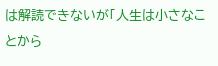は解読できないが「人生は小さなことから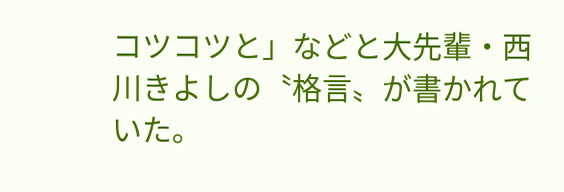コツコツと」などと大先輩・西川きよしの〝格言〟が書かれていた。